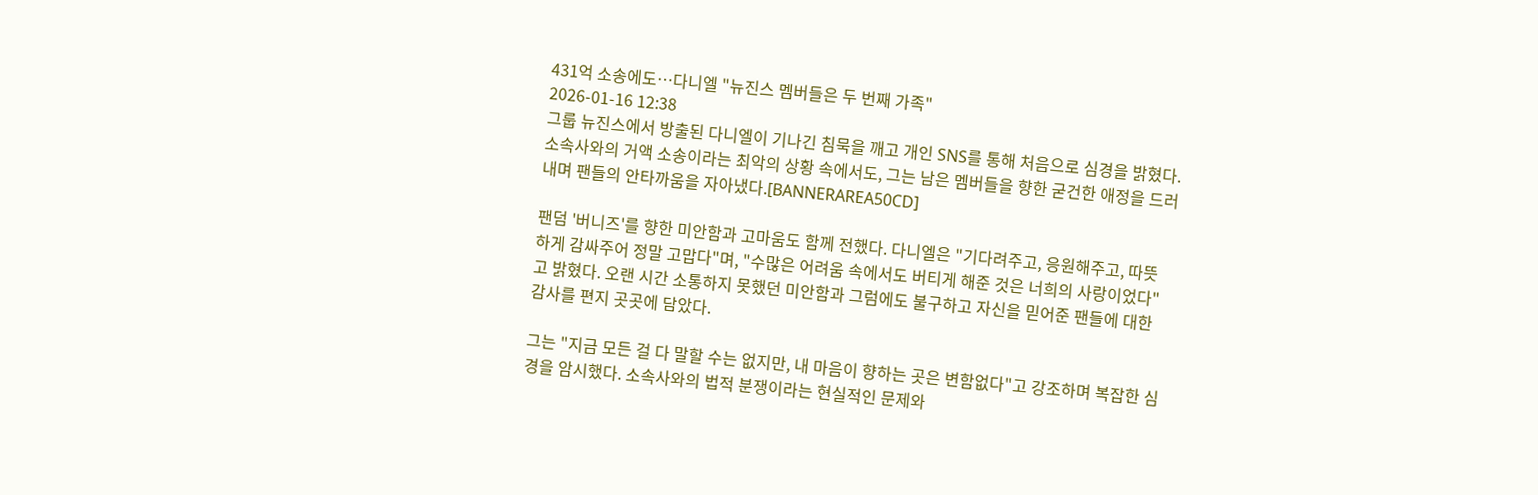431억 소송에도…다니엘 "뉴진스 멤버들은 두 번째 가족"
2026-01-16 12:38
그룹 뉴진스에서 방출된 다니엘이 기나긴 침묵을 깨고 개인 SNS를 통해 처음으로 심경을 밝혔다. 소속사와의 거액 소송이라는 최악의 상황 속에서도, 그는 남은 멤버들을 향한 굳건한 애정을 드러내며 팬들의 안타까움을 자아냈다.[BANNERAREA50CD]

팬덤 '버니즈'를 향한 미안함과 고마움도 함께 전했다. 다니엘은 "기다려주고, 응원해주고, 따뜻하게 감싸주어 정말 고맙다"며, "수많은 어려움 속에서도 버티게 해준 것은 너희의 사랑이었다"고 밝혔다. 오랜 시간 소통하지 못했던 미안함과 그럼에도 불구하고 자신을 믿어준 팬들에 대한 감사를 편지 곳곳에 담았다.

그는 "지금 모든 걸 다 말할 수는 없지만, 내 마음이 향하는 곳은 변함없다"고 강조하며 복잡한 심경을 암시했다. 소속사와의 법적 분쟁이라는 현실적인 문제와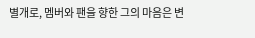별개로, 멤버와 팬을 향한 그의 마음은 변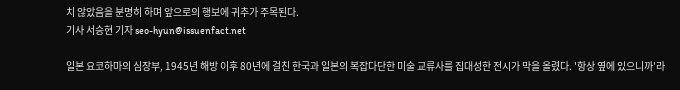치 않았음을 분명히 하며 앞으로의 행보에 귀추가 주목된다.
기사 서승현 기자 seo-hyun@issuenfact.net

일본 요코하마의 심장부, 1945년 해방 이후 80년에 걸친 한국과 일본의 복잡다단한 미술 교류사를 집대성한 전시가 막을 올렸다. '항상 옆에 있으니까'라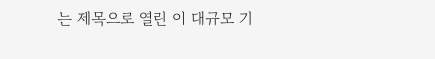는 제목으로 열린 이 대규모 기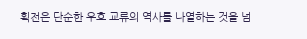획전은 단순한 우호 교류의 역사를 나열하는 것을 넘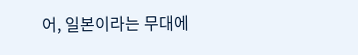어, 일본이라는 무대에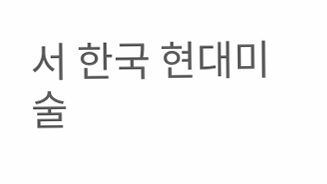서 한국 현대미술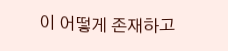이 어떻게 존재하고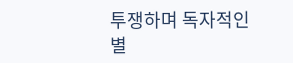투쟁하며 독자적인 별